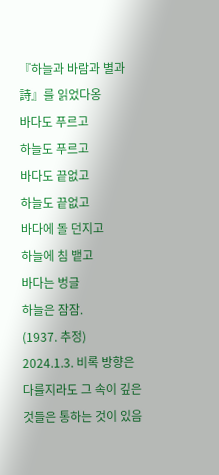『하늘과 바람과 별과 詩』를 읽었다옹
바다도 푸르고
하늘도 푸르고
바다도 끝없고
하늘도 끝없고
바다에 돌 던지고
하늘에 침 뱉고
바다는 벙글
하늘은 잠잠.
(1937. 추정)
2024.1.3. 비록 방향은 다를지라도 그 속이 깊은 것들은 통하는 것이 있음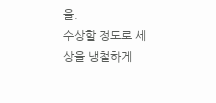을.
수상할 정도로 세상을 냉철하게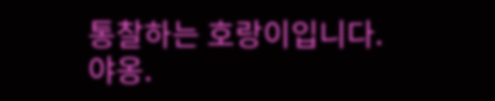통찰하는 호랑이입니다. 야옹.